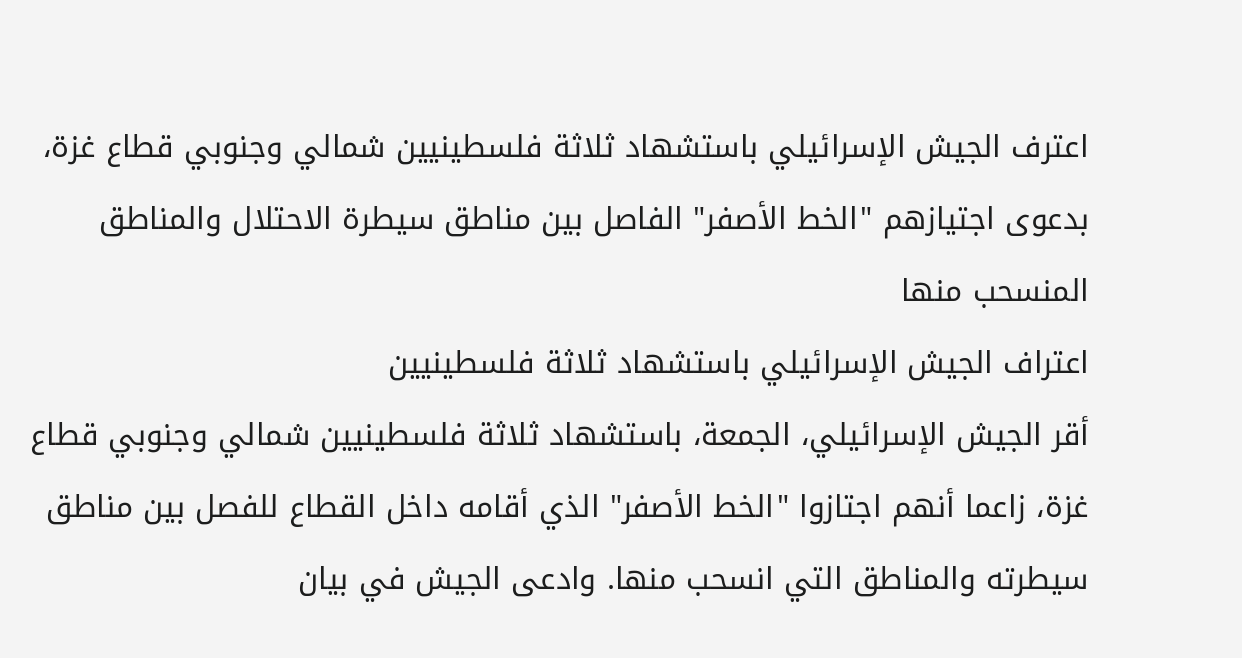اعترف الجيش الإسرائيلي باستشهاد ثلاثة فلسطينيين شمالي وجنوبي قطاع غزة، بدعوى اجتيازهم "الخط الأصفر" الفاصل بين مناطق سيطرة الاحتلال والمناطق المنسحب منها
اعتراف الجيش الإسرائيلي باستشهاد ثلاثة فلسطينيين
أقر الجيش الإسرائيلي، الجمعة، باستشهاد ثلاثة فلسطينيين شمالي وجنوبي قطاع غزة، زاعما أنهم اجتازوا "الخط الأصفر" الذي أقامه داخل القطاع للفصل بين مناطق سيطرته والمناطق التي انسحب منها. وادعى الجيش في بيان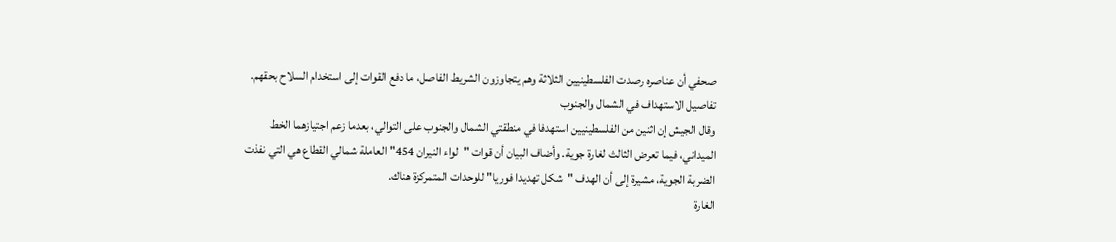صحفي أن عناصره رصدت الفلسطينيين الثلاثة وهم يتجاوزون الشريط الفاصل، ما دفع القوات إلى استخدام السلاح بحقهم.
تفاصيل الاستهداف في الشمال والجنوب
وقال الجيش إن اثنين من الفلسطينيين استهدفا في منطقتي الشمال والجنوب على التوالي، بعدما زعم اجتيازهما الخط الميداني، فيما تعرض الثالث لغارة جوية. وأضاف البيان أن قوات "لواء النيران 454" العاملة شمالي القطاع هي التي نفذت الضربة الجوية، مشيرة إلى أن الهدف "شكل تهديدا فوريا" للوحدات المتمركزة هناك.
الغارة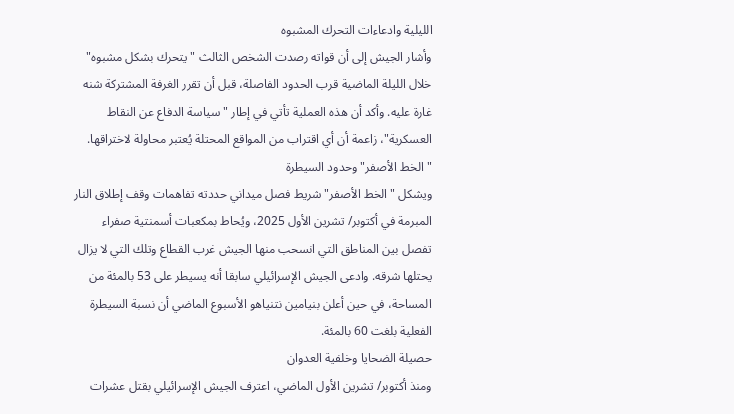الليلية وادعاءات التحرك المشبوه
وأشار الجيش إلى أن قواته رصدت الشخص الثالث "يتحرك بشكل مشبوه" خلال الليلة الماضية قرب الحدود الفاصلة، قبل أن تقرر الغرفة المشتركة شنه غارة عليه. وأكد أن هذه العملية تأتي في إطار "سياسة الدفاع عن النقاط العسكرية"، زاعمة أن أي اقتراب من المواقع المحتلة يُعتبر محاولة لاختراقها.
"الخط الأصفر" وحدود السيطرة
ويشكل "الخط الأصفر" شريط فصل ميداني حددته تفاهمات وقف إطلاق النار المبرمة في أكتوبر/ تشرين الأول 2025، ويُحاط بمكعبات أسمنتية صفراء تفصل بين المناطق التي انسحب منها الجيش غرب القطاع وتلك التي لا يزال يحتلها شرقه. وادعى الجيش الإسرائيلي سابقا أنه يسيطر على 53 بالمئة من المساحة، في حين أعلن بنيامين نتنياهو الأسبوع الماضي أن نسبة السيطرة الفعلية بلغت 60 بالمئة.
حصيلة الضحايا وخلفية العدوان
ومنذ أكتوبر/ تشرين الأول الماضي، اعترف الجيش الإسرائيلي بقتل عشرات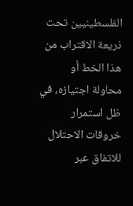الفلسطينيين تحت ذريعة الاقتراب من هذا الخط أو محاولة اجتيازه، في ظل استمرار خروقات الاحتلال للاتفاق عبر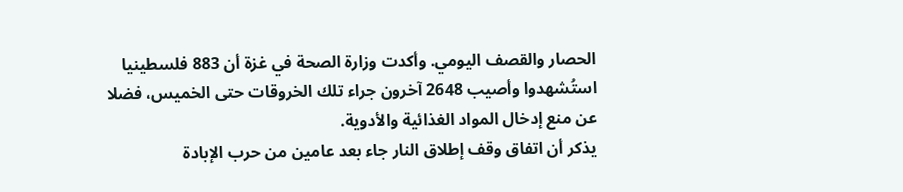الحصار والقصف اليومي. وأكدت وزارة الصحة في غزة أن 883 فلسطينيا استُشهدوا وأصيب 2648 آخرون جراء تلك الخروقات حتى الخميس، فضلا عن منع إدخال المواد الغذائية والأدوية.
يذكر أن اتفاق وقف إطلاق النار جاء بعد عامين من حرب الإبادة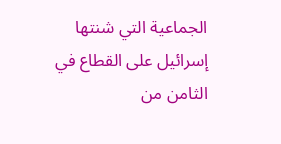الجماعية التي شنتها إسرائيل على القطاع في الثامن من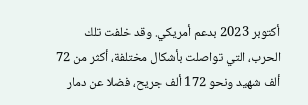أكتوبر 2023 بدعم أمريكي. وقد خلفت تلك الحرب، التي تواصلت بأشكال مختلفة، أكثر من 72 ألف شهيد ونحو 172 ألف جريح، فضلا عن دمار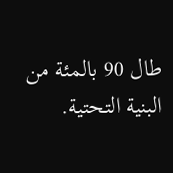طال 90 بالمئة من البنية التحتية.